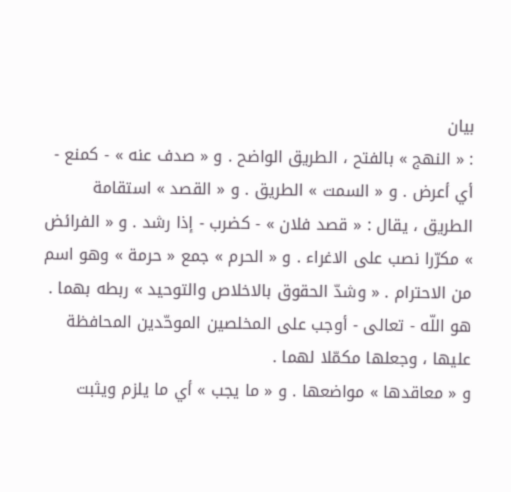بيان
: « النهج » بالفتح ، الطريق الواضح . و « صدف عنه » - كمنع - أي أعرض . و « السمت » الطريق . و « القصد » استقامة الطريق ، يقال : « قصد فلان » - كضرب - إذا رشد . و « الفرائض » مكرّرا نصب على الاغراء . و « الحرم » جمع « حرمة » وهو اسم من الاحترام . « وشدّ الحقوق بالاخلاص والتوحيد » ربطه بهما .
هو اللّه - تعالى - أوجب على المخلصين الموحّدين المحافظة عليها ، وجعلها مكمّلا لهما .
و « معاقدها » مواضعها . و « ما يجب » أي ما يلزم ويثبت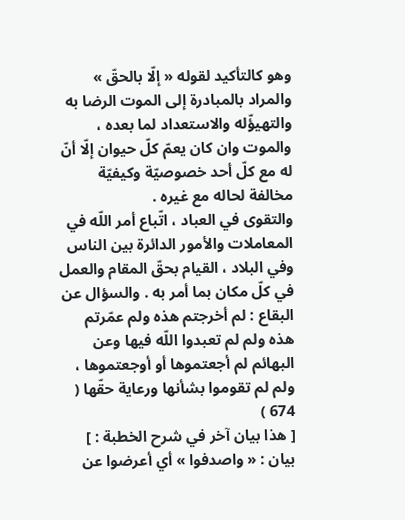وهو كالتأكيد لقوله « إلّا بالحقّ » والمراد بالمبادرة إلى الموت الرضا به والتهيؤّله والاستعداد لما بعده ، والموت وان كان يعمّ كلّ حيوان إلّا أنّ له مع كلّ أحد خصوصيّة وكيفيّة مخالفة لحاله مع غيره .
والتقوى في العباد ، اتّباع أمر اللّه في المعاملات والأمور الدائرة بين الناس وفي البلاد ، القيام بحقّ المقام والعمل في كلّ مكان بما أمر به . والسؤال عن البقاع : لم أخرجتم هذه ولم عمّرتم هذه ولم لم تعبدوا اللّه فيها وعن البهائم لم أجعتموها أو أوجعتموها ، ولم لم تقوموا بشأنها ورعاية حقّها ( 674 )
[ هذا بيان آخر في شرح الخطبة : ]
بيان : « واصدفوا » أي أعرضوا عن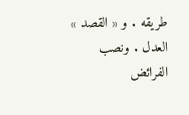طريقه . و « القصد » العدل . ونصب الفرائض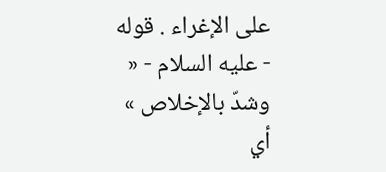على الإغراء . قوله - عليه السلام - « وشدّ بالإخلاص » أي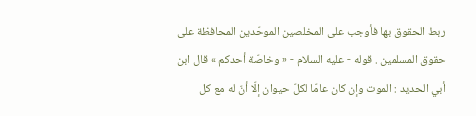ربط الحقوق بها فأوجب على المخلصين الموحّدين المحافظة على حقوق المسلمين . قوله - عليه السلام - « وخاصّة أحدكم » قال ابن أبي الحديد : الموت وإن كان عامّا لكلّ حيوان إلّا أنّ له مع كل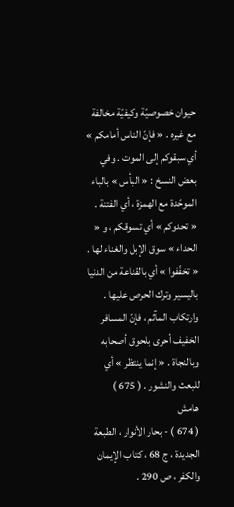حيوان خصوصيّة وكيفيّة مخالفة مع غيره . « فإنّ الناس أمامكم » أي سبقوكم إلى الموت . وفي بعض النسخ : « البأس » بالباء الموحّدة مع الهمزة ، أي الفتنة .
« تحدوكم » أي تسوقكم ، و « الحداء » سوق الإبل والغناء لها . « تخفّفوا » أي بالقناعة من الدنيا باليسير وترك الحرص عليها . وارتكاب المآثم ، فإنّ المسافر الخفيف أحرى بلحوق أصحابه وبالنجاة . « إنما ينتظر » أي للبعث والنشور . ( 675 )
هامش
( 674 ) - بحار الأنوار ، الطبعة الجديدة ، ج 68 ، كتاب الإيمان والكفر ، ص 290 .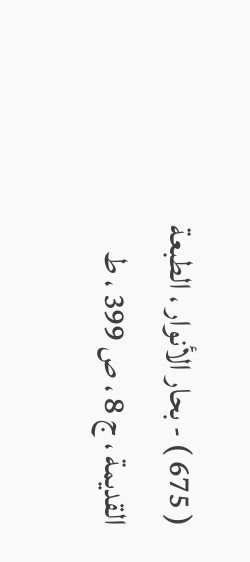( 675 ) - بحار الأنوار ، الطبعة القديمة ، ج 8 ، ص 399 ، ط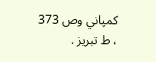كمپاني وص 373 ، ط تبريز .